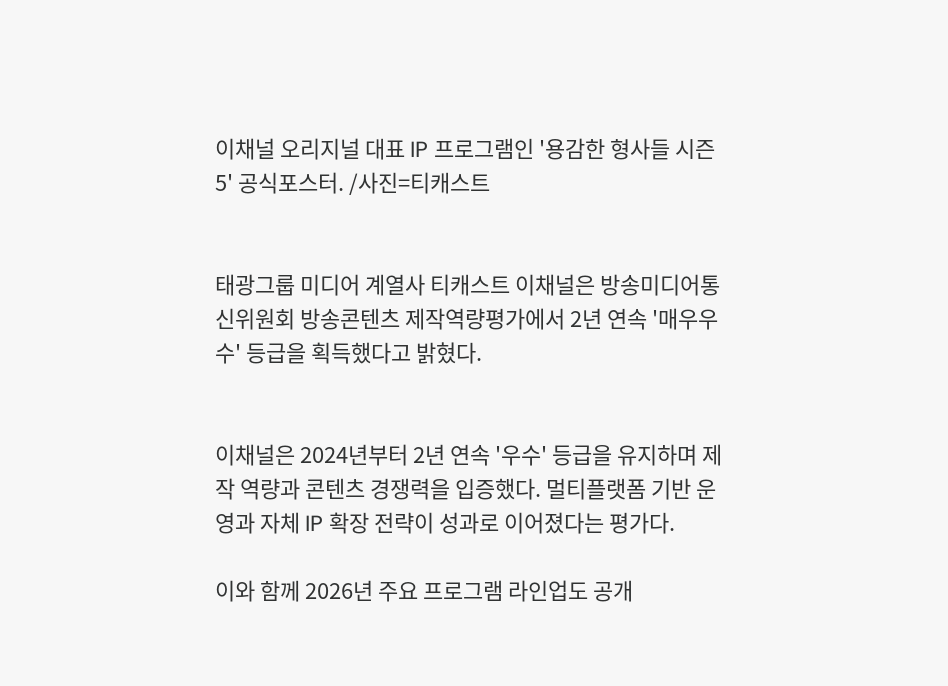이채널 오리지널 대표 IP 프로그램인 '용감한 형사들 시즌 5' 공식포스터. /사진=티캐스트


태광그룹 미디어 계열사 티캐스트 이채널은 방송미디어통신위원회 방송콘텐츠 제작역량평가에서 2년 연속 '매우우수' 등급을 획득했다고 밝혔다.


이채널은 2024년부터 2년 연속 '우수' 등급을 유지하며 제작 역량과 콘텐츠 경쟁력을 입증했다. 멀티플랫폼 기반 운영과 자체 IP 확장 전략이 성과로 이어졌다는 평가다.

이와 함께 2026년 주요 프로그램 라인업도 공개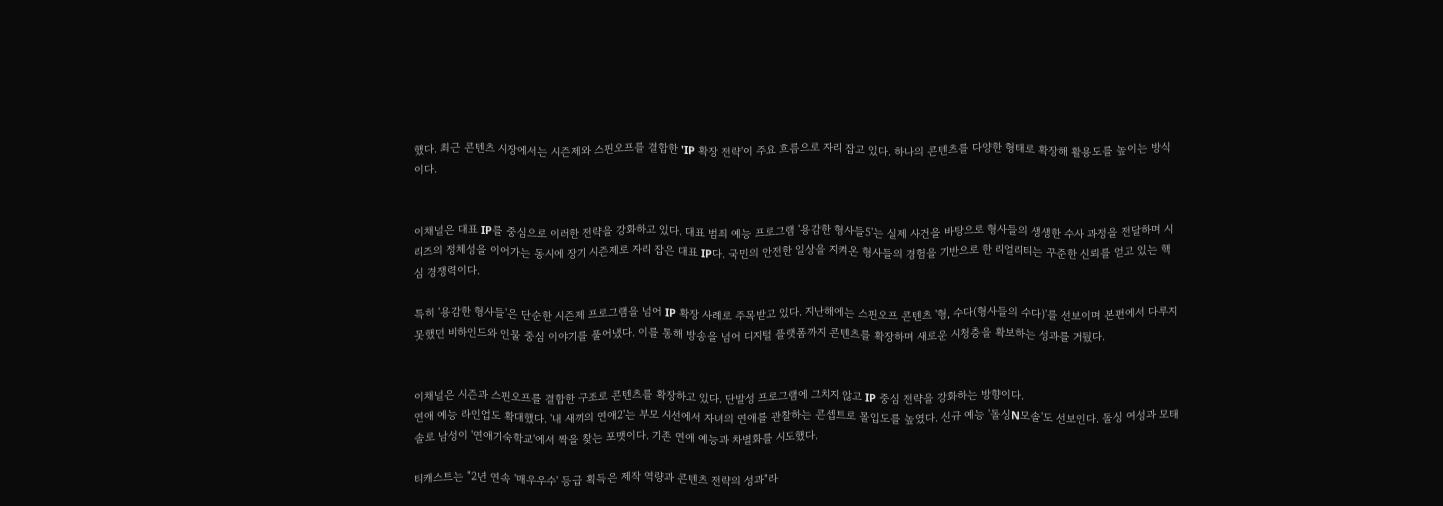했다. 최근 콘텐츠 시장에서는 시즌제와 스핀오프를 결합한 'IP 확장 전략'이 주요 흐름으로 자리 잡고 있다. 하나의 콘텐츠를 다양한 형태로 확장해 활용도를 높이는 방식이다.


이채널은 대표 IP를 중심으로 이러한 전략을 강화하고 있다. 대표 범죄 예능 프로그램 '용감한 형사들5'는 실제 사건을 바탕으로 형사들의 생생한 수사 과정을 전달하며 시리즈의 정체성을 이어가는 동시에 장기 시즌제로 자리 잡은 대표 IP다. 국민의 안전한 일상을 지켜온 형사들의 경험을 기반으로 한 리얼리티는 꾸준한 신뢰를 얻고 있는 핵심 경쟁력이다.

특히 '용감한 형사들'은 단순한 시즌제 프로그램을 넘어 IP 확장 사례로 주목받고 있다. 지난해에는 스핀오프 콘텐츠 '형, 수다(형사들의 수다)'를 선보이며 본편에서 다루지 못했던 비하인드와 인물 중심 이야기를 풀어냈다. 이를 통해 방송을 넘어 디지털 플랫폼까지 콘텐츠를 확장하며 새로운 시청층을 확보하는 성과를 거뒀다.


이채널은 시즌과 스핀오프를 결합한 구조로 콘텐츠를 확장하고 있다. 단발성 프로그램에 그치지 않고 IP 중심 전략을 강화하는 방향이다.
연애 예능 라인업도 확대했다. '내 새끼의 연애2'는 부모 시선에서 자녀의 연애를 관찰하는 콘셉트로 몰입도를 높였다. 신규 예능 '돌싱N모솔'도 선보인다. 돌싱 여성과 모태솔로 남성이 '연애기숙학교'에서 짝을 찾는 포맷이다. 기존 연애 예능과 차별화를 시도했다.

티캐스트는 "2년 연속 '매우우수' 등급 획득은 제작 역량과 콘텐츠 전략의 성과"라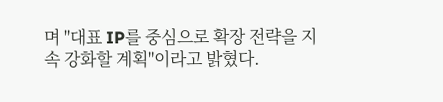며 "대표 IP를 중심으로 확장 전략을 지속 강화할 계획"이라고 밝혔다.